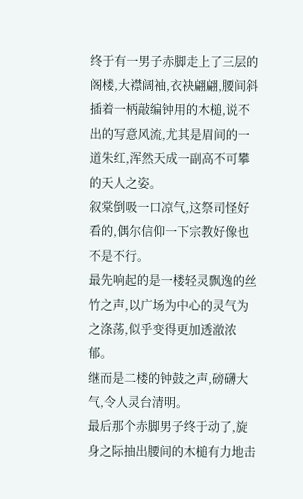终于有一男子赤脚走上了三层的阁楼,大襟阔袖,衣袂翩翩,腰间斜插着一柄敲编钟用的木槌,说不出的写意风流,尤其是眉间的一道朱红,浑然天成一副高不可攀的天人之姿。
叙棠倒吸一口凉气,这祭司怪好看的,偶尔信仰一下宗教好像也不是不行。
最先响起的是一楼轻灵飘逸的丝竹之声,以广场为中心的灵气为之涤荡,似乎变得更加透澈浓郁。
继而是二楼的钟鼓之声,磅礴大气,令人灵台清明。
最后那个赤脚男子终于动了,旋身之际抽出腰间的木槌有力地击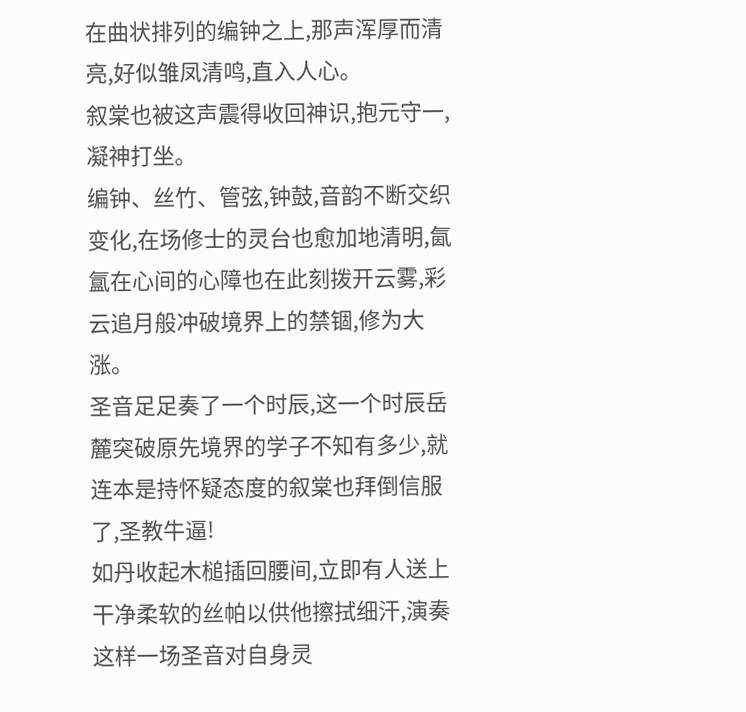在曲状排列的编钟之上,那声浑厚而清亮,好似雏凤清鸣,直入人心。
叙棠也被这声震得收回神识,抱元守一,凝神打坐。
编钟、丝竹、管弦,钟鼓,音韵不断交织变化,在场修士的灵台也愈加地清明,氤氲在心间的心障也在此刻拨开云雾,彩云追月般冲破境界上的禁锢,修为大涨。
圣音足足奏了一个时辰,这一个时辰岳麓突破原先境界的学子不知有多少,就连本是持怀疑态度的叙棠也拜倒信服了,圣教牛逼!
如丹收起木槌插回腰间,立即有人送上干净柔软的丝帕以供他擦拭细汗,演奏这样一场圣音对自身灵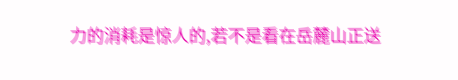力的消耗是惊人的,若不是看在岳麓山正送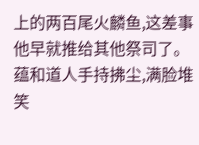上的两百尾火麟鱼,这差事他早就推给其他祭司了。
蕴和道人手持拂尘,满脸堆笑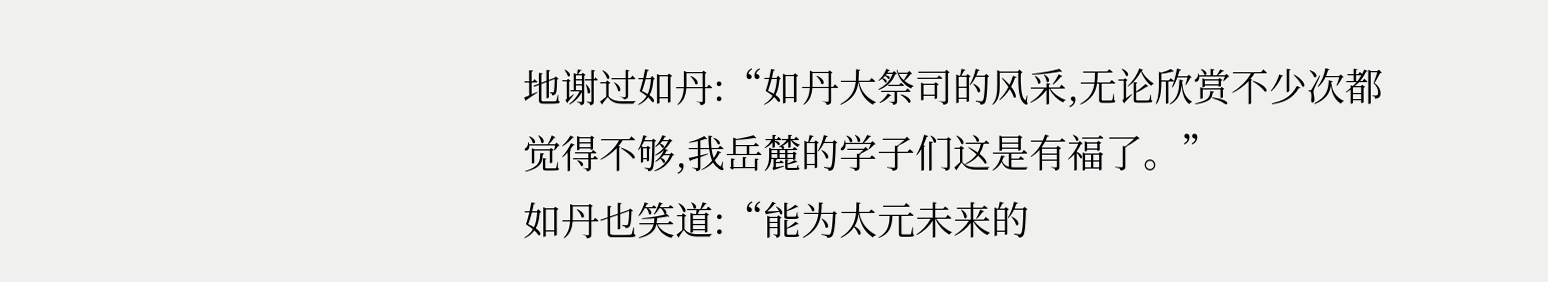地谢过如丹:“如丹大祭司的风采,无论欣赏不少次都觉得不够,我岳麓的学子们这是有福了。”
如丹也笑道:“能为太元未来的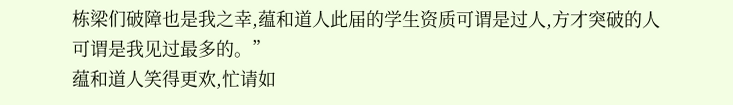栋梁们破障也是我之幸,蕴和道人此届的学生资质可谓是过人,方才突破的人可谓是我见过最多的。”
蕴和道人笑得更欢,忙请如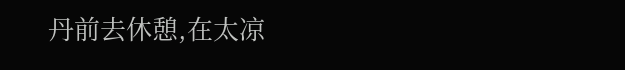丹前去休憩,在太凉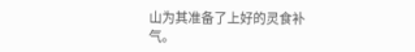山为其准备了上好的灵食补气。